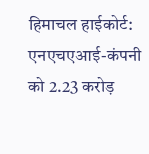हिमाचल हाईकोर्ट: एनएचएआई-कंपनी को 2.23 करोड़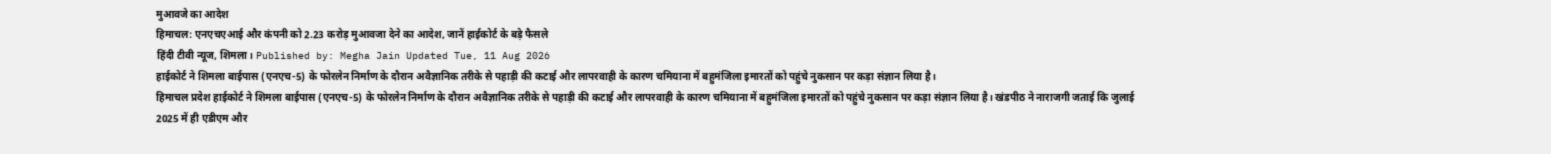मुआवजे का आदेश
हिमाचल: एनएचएआई और कंपनी को 2.23 करोड़ मुआवजा देने का आदेश, जानें हाईकोर्ट के बड़े फैसले
हिंदी टीवी न्यूज, शिमला। Published by: Megha Jain Updated Tue, 11 Aug 2026
हाईकोर्ट ने शिमला बाईपास (एनएच-5) के फोरलेन निर्माण के दौरान अवैज्ञानिक तरीके से पहाड़ी की कटाई और लापरवाही के कारण चमियाना में बहुमंजिला इमारतों को पहुंचे नुकसान पर कड़ा संज्ञान लिया है।
हिमाचल प्रदेश हाईकोर्ट ने शिमला बाईपास (एनएच-5) के फोरलेन निर्माण के दौरान अवैज्ञानिक तरीके से पहाड़ी की कटाई और लापरवाही के कारण चमियाना में बहुमंजिला इमारतों को पहुंचे नुकसान पर कड़ा संज्ञान लिया है। खंडपीठ ने नाराजगी जताई कि जुलाई 2025 में ही एडीएम और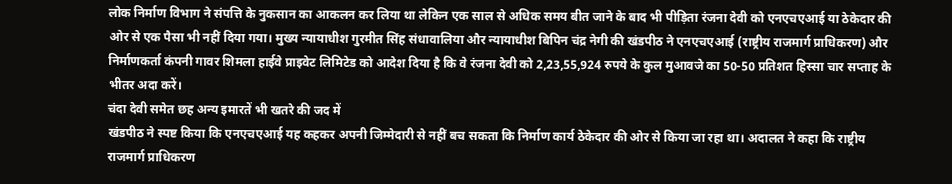लोक निर्माण विभाग ने संपत्ति के नुकसान का आकलन कर लिया था लेकिन एक साल से अधिक समय बीत जाने के बाद भी पीड़िता रंजना देवी को एनएचएआई या ठेकेदार की ओर से एक पैसा भी नहीं दिया गया। मुख्य न्यायाधीश गुरमीत सिंह संधावालिया और न्यायाधीश बिपिन चंद्र नेगी की खंडपीठ ने एनएचएआई (राष्ट्रीय राजमार्ग प्राधिकरण) और निर्माणकर्ता कंपनी गावर शिमला हाईवे प्राइवेट लिमिटेड को आदेश दिया है कि वे रंजना देवी को 2,23,55,924 रुपये के कुल मुआवजे का 50-50 प्रतिशत हिस्सा चार सप्ताह के भीतर अदा करें।
चंदा देवी समेत छह अन्य इमारतें भी खतरे की जद में
खंडपीठ ने स्पष्ट किया कि एनएचएआई यह कहकर अपनी जिम्मेदारी से नहीं बच सकता कि निर्माण कार्य ठेकेदार की ओर से किया जा रहा था। अदालत ने कहा कि राष्ट्रीय राजमार्ग प्राधिकरण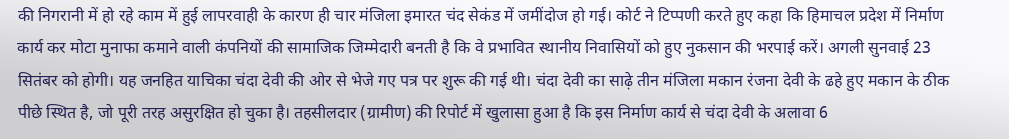की निगरानी में हो रहे काम में हुई लापरवाही के कारण ही चार मंजिला इमारत चंद सेकंड में जमींदोज हो गई। कोर्ट ने टिप्पणी करते हुए कहा कि हिमाचल प्रदेश में निर्माण कार्य कर मोटा मुनाफा कमाने वाली कंपनियों की सामाजिक जिम्मेदारी बनती है कि वे प्रभावित स्थानीय निवासियों को हुए नुकसान की भरपाई करें। अगली सुनवाई 23 सितंबर को होगी। यह जनहित याचिका चंदा देवी की ओर से भेजे गए पत्र पर शुरू की गई थी। चंदा देवी का साढ़े तीन मंजिला मकान रंजना देवी के ढहे हुए मकान के ठीक पीछे स्थित है, जो पूरी तरह असुरक्षित हो चुका है। तहसीलदार (ग्रामीण) की रिपोर्ट में खुलासा हुआ है कि इस निर्माण कार्य से चंदा देवी के अलावा 6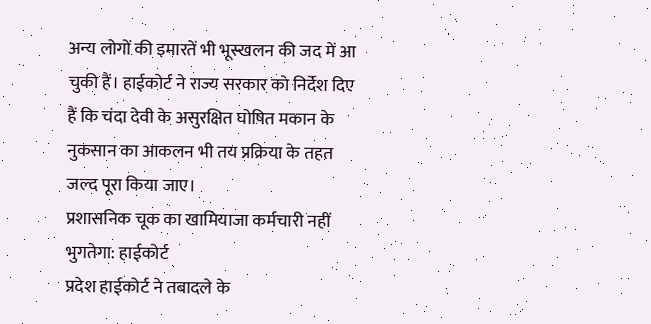अन्य लोगों की इमारतें भी भूस्खलन की जद में आ चुकी हैं। हाईकोर्ट ने राज्य सरकार को निर्देश दिए हैं कि चंदा देवी के असुरक्षित घोषित मकान के नुकसान का आकलन भी तय प्रक्रिया के तहत जल्द पूरा किया जाए।
प्रशासनिक चूक का खामियाजा कर्मचारी नहीं भुगतेगा: हाईकोर्ट
प्रदेश हाईकोर्ट ने तबादले के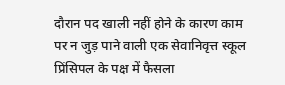दौरान पद खाली नहीं होने के कारण काम पर न जुड़ पाने वाली एक सेवानिवृत्त स्कूल प्रिंसिपल के पक्ष में फैसला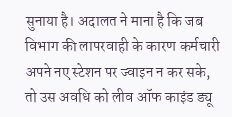सुनाया है। अदालत ने माना है कि जब विभाग की लापरवाही के कारण कर्मचारी अपने नए स्टेशन पर ज्वाइन न कर सके, तो उस अवधि को लीव ऑफ काइंड ड्यू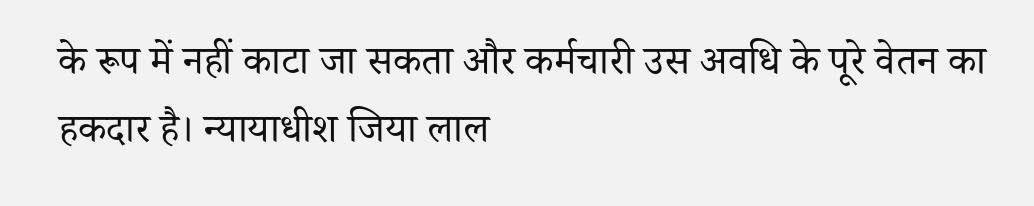के रूप में नहीं काटा जा सकता और कर्मचारी उस अवधि के पूरे वेतन का हकदार है। न्यायाधीश जिया लाल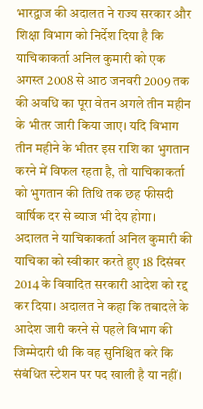भारद्वाज की अदालत ने राज्य सरकार और शिक्षा विभाग को निर्देश दिया है कि याचिकाकर्ता अनिल कुमारी को एक अगस्त 2008 से आठ जनवरी 2009 तक की अवधि का पूरा वेतन अगले तीन महीन के भीतर जारी किया जाए। यदि विभाग तीन महीने के भीतर इस राशि का भुगतान करने में विफल रहता है, तो याचिकाकर्ता को भुगतान की तिथि तक छह फीसदी वार्षिक दर से ब्याज भी देय होगा।
अदालत ने याचिकाकर्ता अनिल कुमारी की याचिका को स्वीकार करते हुए 18 दिसंबर 2014 के विवादित सरकारी आदेश को रद्द कर दिया। अदालत ने कहा कि तबादले के आदेश जारी करने से पहले विभाग की जिम्मेदारी थी कि वह सुनिश्चित करे कि संबंधित स्टेशन पर पद खाली है या नहीं।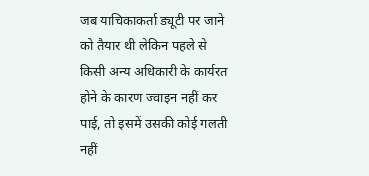जब याचिकाकर्ता ड्यूटी पर जाने को तैयार थी लेकिन पहले से किसी अन्य अधिकारी के कार्यरत होने के कारण ज्वाइन नहीं कर पाई, तो इसमें उसकी कोई गलती नहीं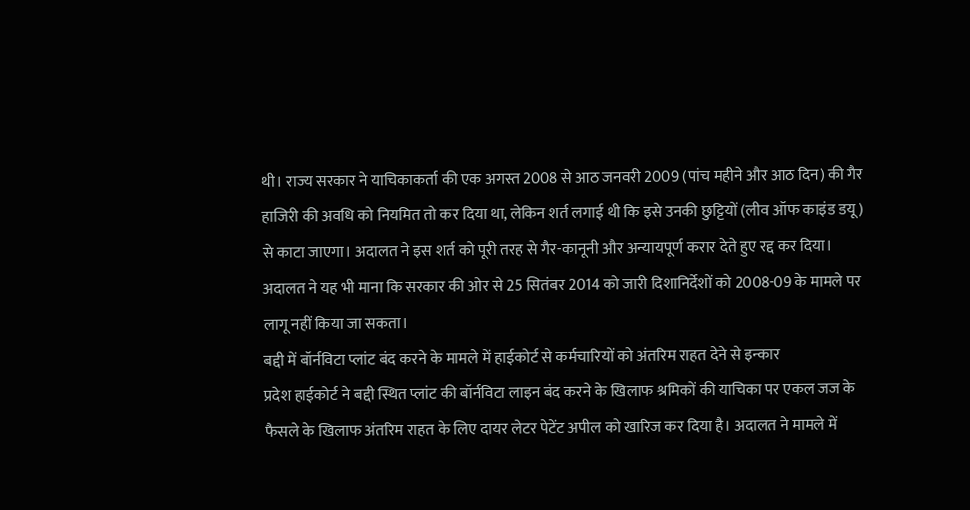थी। राज्य सरकार ने याचिकाकर्ता की एक अगस्त 2008 से आठ जनवरी 2009 (पांच महीने और आठ दिन) की गैर हाजिरी की अवधि को नियमित तो कर दिया था, लेकिन शर्त लगाई थी कि इसे उनकी छुट्टियों (लीव ऑफ काइंड डयू) से काटा जाएगा। अदालत ने इस शर्त को पूरी तरह से गैर-कानूनी और अन्यायपूर्ण करार देते हुए रद्द कर दिया। अदालत ने यह भी माना कि सरकार की ओर से 25 सितंबर 2014 को जारी दिशानिर्देशों को 2008-09 के मामले पर लागू नहीं किया जा सकता।
बद्दी में बॉर्नविटा प्लांट बंद करने के मामले में हाईकोर्ट से कर्मचारियों को अंतरिम राहत देने से इन्कार
प्रदेश हाईकोर्ट ने बद्दी स्थित प्लांट की बॉर्नविटा लाइन बंद करने के खिलाफ श्रमिकों की याचिका पर एकल जज के फैसले के खिलाफ अंतरिम राहत के लिए दायर लेटर पेटेंट अपील को खारिज कर दिया है। अदालत ने मामले में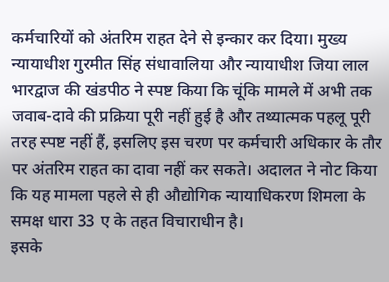कर्मचारियों को अंतरिम राहत देने से इन्कार कर दिया। मुख्य न्यायाधीश गुरमीत सिंह संधावालिया और न्यायाधीश जिया लाल भारद्वाज की खंडपीठ ने स्पष्ट किया कि चूंकि मामले में अभी तक जवाब-दावे की प्रक्रिया पूरी नहीं हुई है और तथ्यात्मक पहलू पूरी तरह स्पष्ट नहीं हैं, इसलिए इस चरण पर कर्मचारी अधिकार के तौर पर अंतरिम राहत का दावा नहीं कर सकते। अदालत ने नोट किया कि यह मामला पहले से ही औद्योगिक न्यायाधिकरण शिमला के समक्ष धारा 33 ए के तहत विचाराधीन है।
इसके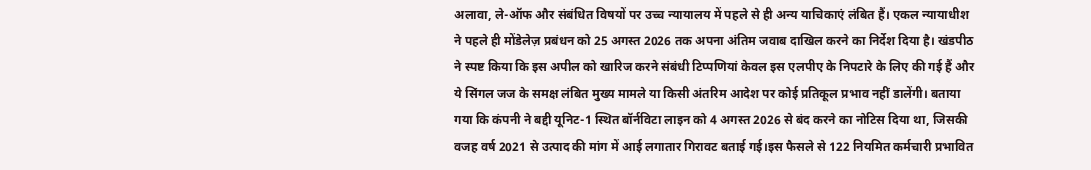अलावा, ले-ऑफ और संबंधित विषयों पर उच्च न्यायालय में पहले से ही अन्य याचिकाएं लंबित हैं। एकल न्यायाधीश ने पहले ही मोंडेलेज़ प्रबंधन को 25 अगस्त 2026 तक अपना अंतिम जवाब दाखिल करने का निर्देश दिया है। खंडपीठ ने स्पष्ट किया कि इस अपील को खारिज करने संबंधी टिप्पणियां केवल इस एलपीए के निपटारे के लिए की गई हैं और ये सिंगल जज के समक्ष लंबित मुख्य मामले या किसी अंतरिम आदेश पर कोई प्रतिकूल प्रभाव नहीं डालेंगी। बताया गया कि कंपनी ने बद्दी यूनिट-1 स्थित बॉर्नविटा लाइन को 4 अगस्त 2026 से बंद करने का नोटिस दिया था, जिसकी वजह वर्ष 2021 से उत्पाद की मांग में आई लगातार गिरावट बताई गई।इस फैसले से 122 नियमित कर्मचारी प्रभावित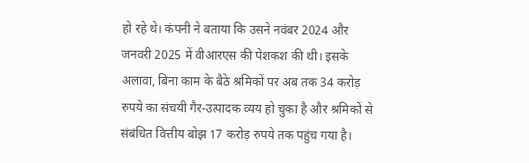हो रहे थे। कंपनी ने बताया कि उसने नवंबर 2024 और जनवरी 2025 में वीआरएस की पेशकश की थी। इसके अलावा, बिना काम के बैठे श्रमिकों पर अब तक 34 करोड़ रुपये का संचयी गैर-उत्पादक व्यय हो चुका है और श्रमिकों से संबंधित वित्तीय बोझ 17 करोड़ रुपये तक पहुंच गया है।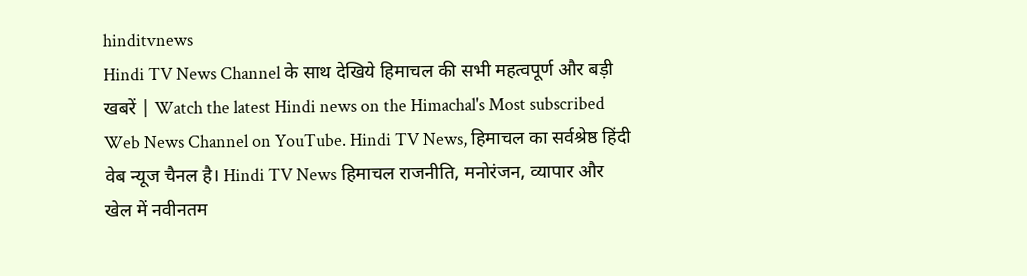hinditvnews
Hindi TV News Channel के साथ देखिये हिमाचल की सभी महत्वपूर्ण और बड़ी खबरें | Watch the latest Hindi news on the Himachal's Most subscribed Web News Channel on YouTube. Hindi TV News, हिमाचल का सर्वश्रेष्ठ हिंदी वेब न्यूज चैनल है। Hindi TV News हिमाचल राजनीति, मनोरंजन, व्यापार और खेल में नवीनतम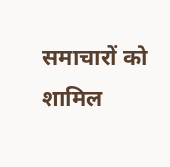समाचारों को शामिल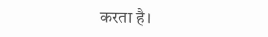करता है।